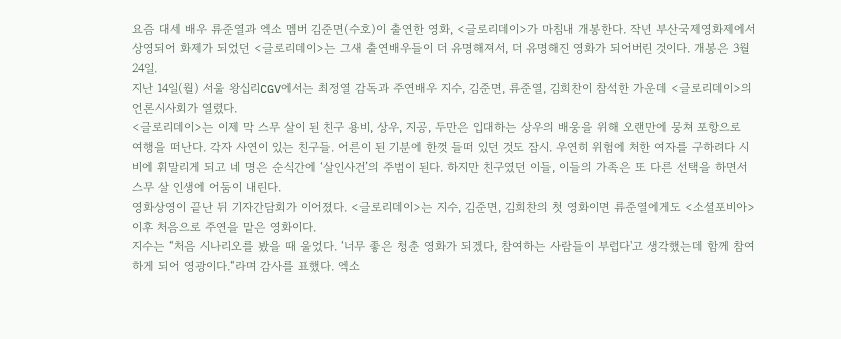요즘 대세 배우 류준열과 엑소 멤버 김준면(수호)이 출연한 영화, <글로리데이>가 마침내 개봉한다. 작년 부산국제영화제에서 상영되어 화제가 되었던 <글로리데이>는 그새 출연배우들이 더 유명해져서, 더 유명해진 영화가 되어버린 것이다. 개봉은 3월 24일.
지난 14일(월) 서울 왕십리CGV에서는 최정열 감독과 주연배우 지수, 김준면, 류준열, 김희찬이 참석한 가운데 <글로리데이>의 언론시사회가 열렸다.
<글로리데이>는 이제 막 스무 살이 된 친구 용비, 상우, 지공, 두만은 입대하는 상우의 배웅을 위해 오랜만에 뭉쳐 포항으로 여행을 떠난다. 각자 사연이 있는 친구들. 어른이 된 기분에 한껏 들떠 있던 것도 잠시. 우연히 위험에 처한 여자를 구하려다 시비에 휘말리게 되고 네 명은 순식간에 ‘살인사건’의 주범이 된다. 하지만 친구였던 이들, 이들의 가족은 또 다른 선택을 하면서 스무 살 인생에 어둠이 내린다.
영화상영이 끝난 뒤 기자간담회가 이어졌다. <글로리데이>는 지수, 김준면, 김희찬의 첫 영화이면 류준열에게도 <소셜포비아> 이후 처음으로 주연을 맡은 영화이다.
지수는 “처음 시나리오를 봤을 때 울었다. ‘너무 좋은 청춘 영화가 되겠다, 참여하는 사람들이 부럽다'고 생각했는데 함께 참여하게 되어 영광이다.“라며 감사를 표했다. 엑소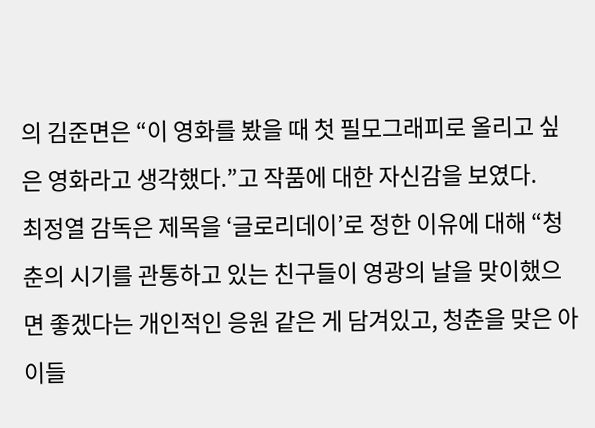의 김준면은 “이 영화를 봤을 때 첫 필모그래피로 올리고 싶은 영화라고 생각했다.”고 작품에 대한 자신감을 보였다.
최정열 감독은 제목을 ‘글로리데이’로 정한 이유에 대해 “청춘의 시기를 관통하고 있는 친구들이 영광의 날을 맞이했으면 좋겠다는 개인적인 응원 같은 게 담겨있고, 청춘을 맞은 아이들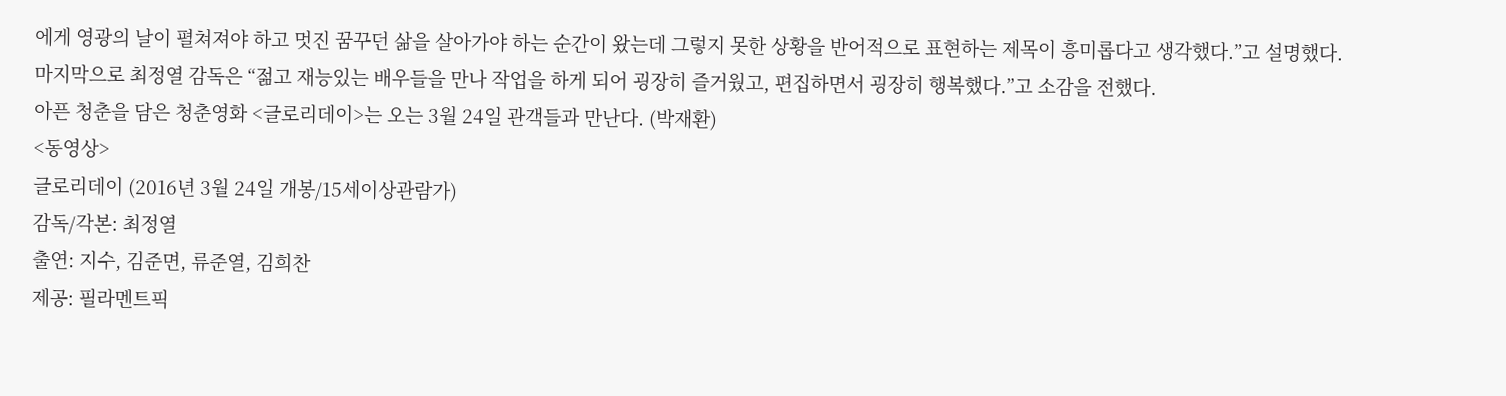에게 영광의 날이 펼쳐져야 하고 멋진 꿈꾸던 삶을 살아가야 하는 순간이 왔는데 그렇지 못한 상황을 반어적으로 표현하는 제목이 흥미롭다고 생각했다.”고 설명했다.
마지막으로 최정열 감독은 “젊고 재능있는 배우들을 만나 작업을 하게 되어 굉장히 즐거웠고, 편집하면서 굉장히 행복했다.”고 소감을 전했다.
아픈 청춘을 담은 청춘영화 <글로리데이>는 오는 3월 24일 관객들과 만난다. (박재환)
<동영상>
글로리데이 (2016년 3월 24일 개봉/15세이상관람가)
감독/각본: 최정열
출연: 지수, 김준면, 류준열, 김희찬
제공: 필라멘트픽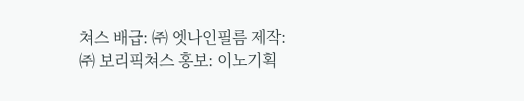쳐스 배급: ㈜ 엣나인필름 제작: ㈜ 보리픽쳐스 홍보: 이노기획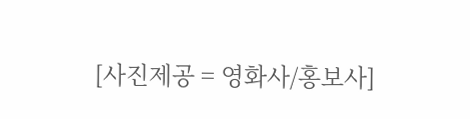[사진제공 = 영화사/홍보사]